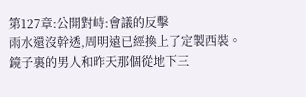第127章:公開對峙:會議的反擊
雨水還沒幹透,周明遠已經換上了定製西裝。鏡子裏的男人和昨天那個從地下三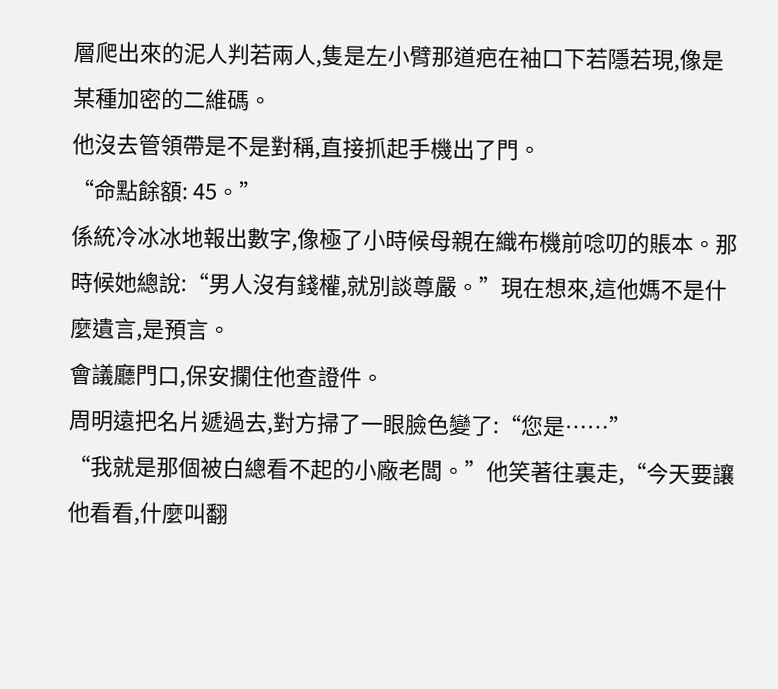層爬出來的泥人判若兩人,隻是左小臂那道疤在袖口下若隱若現,像是某種加密的二維碼。
他沒去管領帶是不是對稱,直接抓起手機出了門。
“命點餘額: 45。”
係統冷冰冰地報出數字,像極了小時候母親在織布機前唸叨的賬本。那時候她總說:“男人沒有錢權,就別談尊嚴。”現在想來,這他媽不是什麼遺言,是預言。
會議廳門口,保安攔住他查證件。
周明遠把名片遞過去,對方掃了一眼臉色變了:“您是……”
“我就是那個被白總看不起的小廠老闆。”他笑著往裏走,“今天要讓他看看,什麼叫翻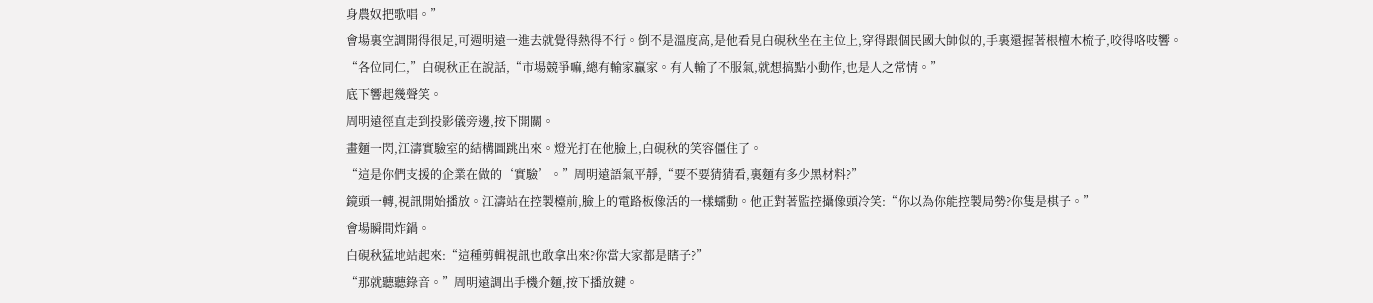身農奴把歌唱。”
會場裏空調開得很足,可週明遠一進去就覺得熱得不行。倒不是溫度高,是他看見白硯秋坐在主位上,穿得跟個民國大帥似的,手裏還握著根檀木梳子,咬得咯吱響。
“各位同仁,”白硯秋正在說話,“市場競爭嘛,總有輸家贏家。有人輸了不服氣,就想搞點小動作,也是人之常情。”
底下響起幾聲笑。
周明遠徑直走到投影儀旁邊,按下開關。
畫麵一閃,江濤實驗室的結構圖跳出來。燈光打在他臉上,白硯秋的笑容僵住了。
“這是你們支援的企業在做的‘實驗’。”周明遠語氣平靜,“要不要猜猜看,裏麵有多少黑材料?”
鏡頭一轉,視訊開始播放。江濤站在控製檯前,臉上的電路板像活的一樣蠕動。他正對著監控攝像頭冷笑:“你以為你能控製局勢?你隻是棋子。”
會場瞬間炸鍋。
白硯秋猛地站起來:“這種剪輯視訊也敢拿出來?你當大家都是瞎子?”
“那就聽聽錄音。”周明遠調出手機介麵,按下播放鍵。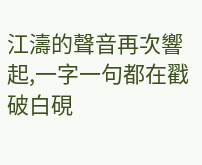江濤的聲音再次響起,一字一句都在戳破白硯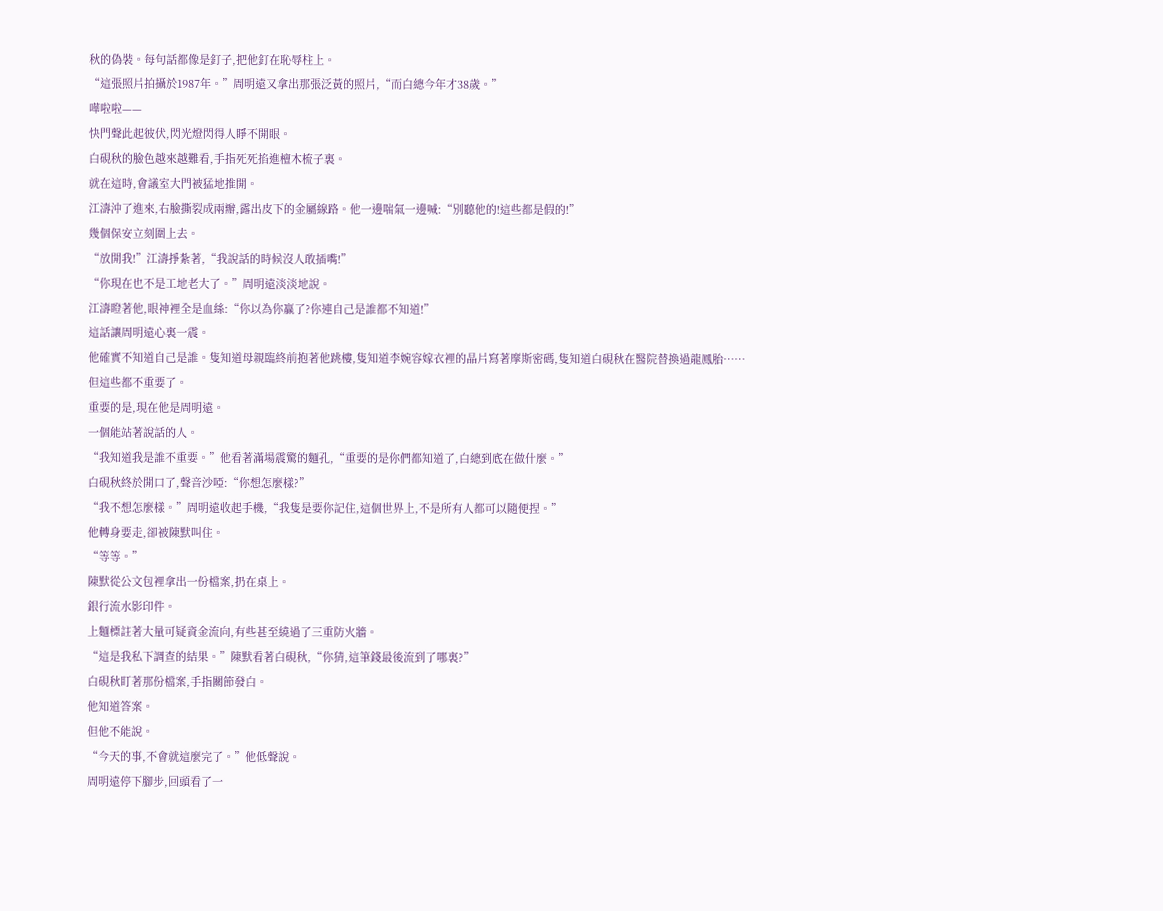秋的偽裝。每句話都像是釘子,把他釘在恥辱柱上。
“這張照片拍攝於1987年。”周明遠又拿出那張泛黃的照片,“而白總今年才38歲。”
嘩啦啦——
快門聲此起彼伏,閃光燈閃得人睜不開眼。
白硯秋的臉色越來越難看,手指死死掐進檀木梳子裏。
就在這時,會議室大門被猛地推開。
江濤沖了進來,右臉撕裂成兩瓣,露出皮下的金屬線路。他一邊喘氣一邊喊:“別聽他的!這些都是假的!”
幾個保安立刻圍上去。
“放開我!”江濤掙紮著,“我說話的時候沒人敢插嘴!”
“你現在也不是工地老大了。”周明遠淡淡地說。
江濤瞪著他,眼神裡全是血絲:“你以為你贏了?你連自己是誰都不知道!”
這話讓周明遠心裏一震。
他確實不知道自己是誰。隻知道母親臨終前抱著他跳樓,隻知道李婉容嫁衣裡的晶片寫著摩斯密碼,隻知道白硯秋在醫院替換過龍鳳胎……
但這些都不重要了。
重要的是,現在他是周明遠。
一個能站著說話的人。
“我知道我是誰不重要。”他看著滿場震驚的麵孔,“重要的是你們都知道了,白總到底在做什麼。”
白硯秋終於開口了,聲音沙啞:“你想怎麼樣?”
“我不想怎麼樣。”周明遠收起手機,“我隻是要你記住,這個世界上,不是所有人都可以隨便捏。”
他轉身要走,卻被陳默叫住。
“等等。”
陳默從公文包裡拿出一份檔案,扔在桌上。
銀行流水影印件。
上麵標註著大量可疑資金流向,有些甚至繞過了三重防火牆。
“這是我私下調查的結果。”陳默看著白硯秋,“你猜,這筆錢最後流到了哪裏?”
白硯秋盯著那份檔案,手指關節發白。
他知道答案。
但他不能說。
“今天的事,不會就這麼完了。”他低聲說。
周明遠停下腳步,回頭看了一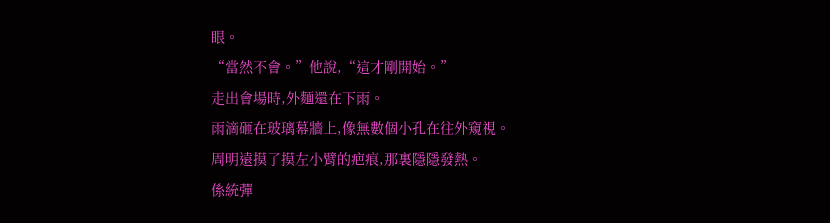眼。
“當然不會。”他說,“這才剛開始。”
走出會場時,外麵還在下雨。
雨滴砸在玻璃幕牆上,像無數個小孔在往外窺視。
周明遠摸了摸左小臂的疤痕,那裏隱隱發熱。
係統彈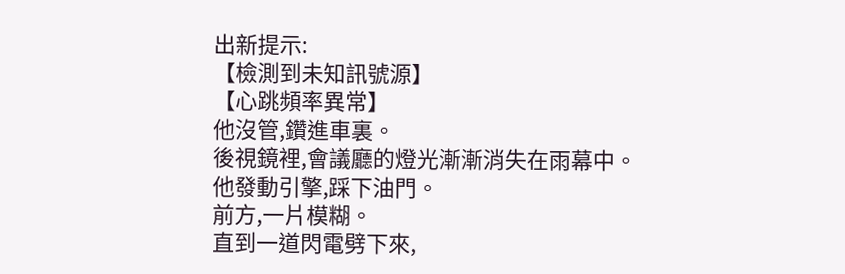出新提示:
【檢測到未知訊號源】
【心跳頻率異常】
他沒管,鑽進車裏。
後視鏡裡,會議廳的燈光漸漸消失在雨幕中。
他發動引擎,踩下油門。
前方,一片模糊。
直到一道閃電劈下來,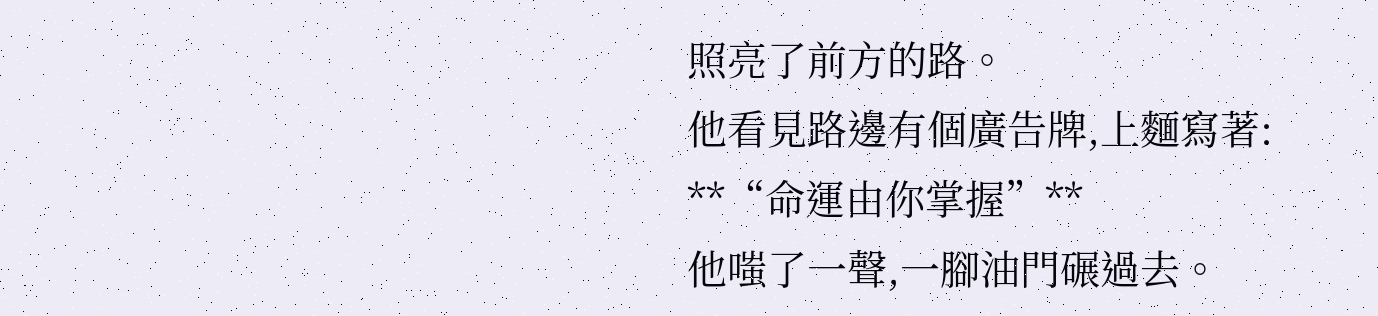照亮了前方的路。
他看見路邊有個廣告牌,上麵寫著:
**“命運由你掌握”**
他嗤了一聲,一腳油門碾過去。